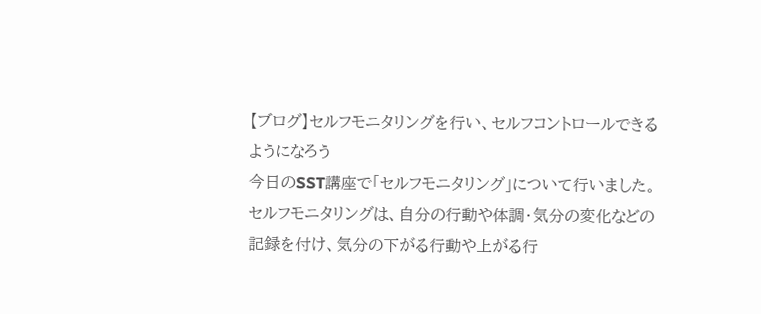【ブログ】セルフモニタリングを行い、セルフコントロールできるようになろう
今日のSST講座で「セルフモニタリング」について行いました。
セルフモニタリングは、自分の行動や体調・気分の変化などの記録を付け、気分の下がる行動や上がる行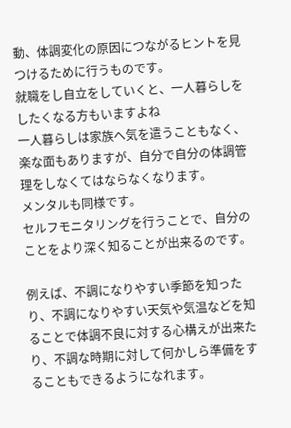動、体調変化の原因につながるヒントを見つけるために行うものです。
就職をし自立をしていくと、一人暮らしをしたくなる方もいますよね
一人暮らしは家族へ気を遣うこともなく、楽な面もありますが、自分で自分の体調管理をしなくてはならなくなります。
メンタルも同様です。
セルフモニタリングを行うことで、自分のことをより深く知ることが出来るのです。

例えば、不調になりやすい季節を知ったり、不調になりやすい天気や気温などを知ることで体調不良に対する心構えが出来たり、不調な時期に対して何かしら準備をすることもできるようになれます。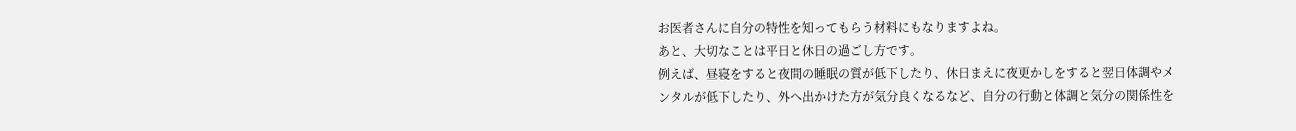お医者さんに自分の特性を知ってもらう材料にもなりますよね。
あと、大切なことは平日と休日の過ごし方です。
例えば、昼寝をすると夜間の睡眠の質が低下したり、休日まえに夜更かしをすると翌日体調やメンタルが低下したり、外へ出かけた方が気分良くなるなど、自分の行動と体調と気分の関係性を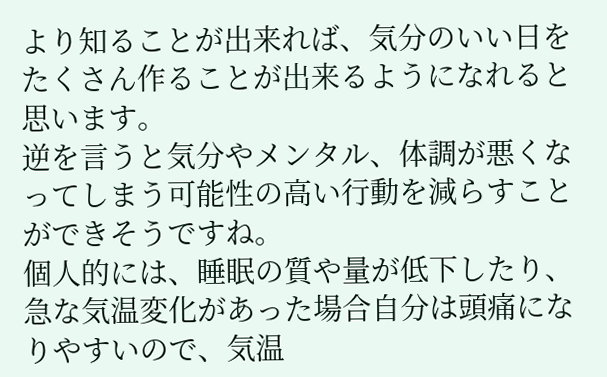より知ることが出来れば、気分のいい日をたくさん作ることが出来るようになれると思います。
逆を言うと気分やメンタル、体調が悪くなってしまう可能性の高い行動を減らすことができそうですね。
個人的には、睡眠の質や量が低下したり、急な気温変化があった場合自分は頭痛になりやすいので、気温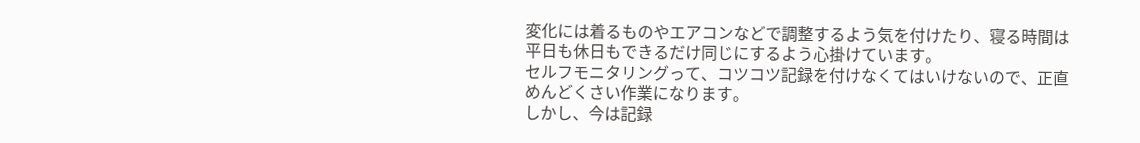変化には着るものやエアコンなどで調整するよう気を付けたり、寝る時間は平日も休日もできるだけ同じにするよう心掛けています。
セルフモニタリングって、コツコツ記録を付けなくてはいけないので、正直めんどくさい作業になります。
しかし、今は記録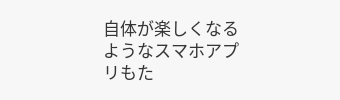自体が楽しくなるようなスマホアプリもた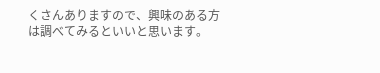くさんありますので、興味のある方は調べてみるといいと思います。